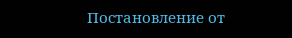Постановление от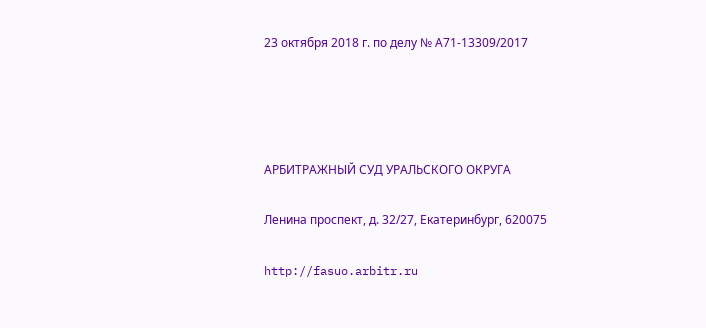23 октября 2018 г. по делу № А71-13309/2017




АРБИТРАЖНЫЙ СУД УРАЛЬСКОГО ОКРУГА

Ленина проспект, д. 32/27, Екатеринбург, 620075

http://fasuo.arbitr.ru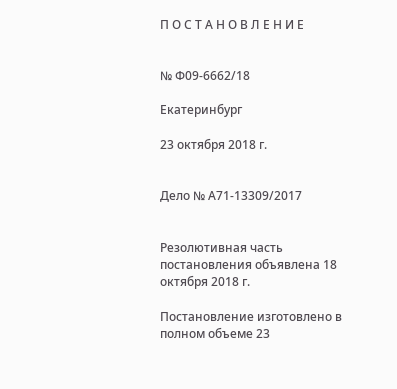П О С Т А Н О В Л Е Н И Е


№ Ф09-6662/18

Екатеринбург

23 октября 2018 г.


Дело № А71-13309/2017


Резолютивная часть постановления объявлена 18 октября 2018 г.

Постановление изготовлено в полном объеме 23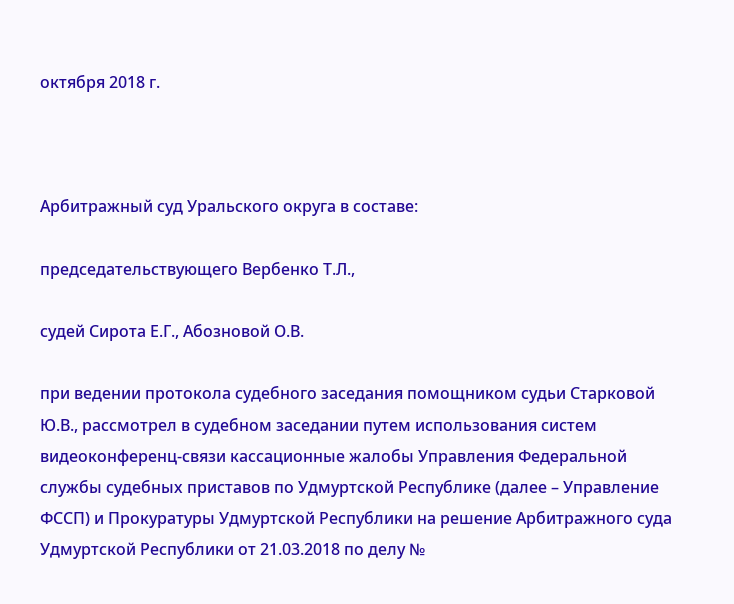октября 2018 г.



Арбитражный суд Уральского округа в составе:

председательствующего Вербенко Т.Л.,

судей Сирота Е.Г., Абозновой О.В.

при ведении протокола судебного заседания помощником судьи Старковой Ю.В., рассмотрел в судебном заседании путем использования систем видеоконференц-связи кассационные жалобы Управления Федеральной службы судебных приставов по Удмуртской Республике (далее – Управление ФССП) и Прокуратуры Удмуртской Республики на решение Арбитражного суда Удмуртской Республики от 21.03.2018 по делу №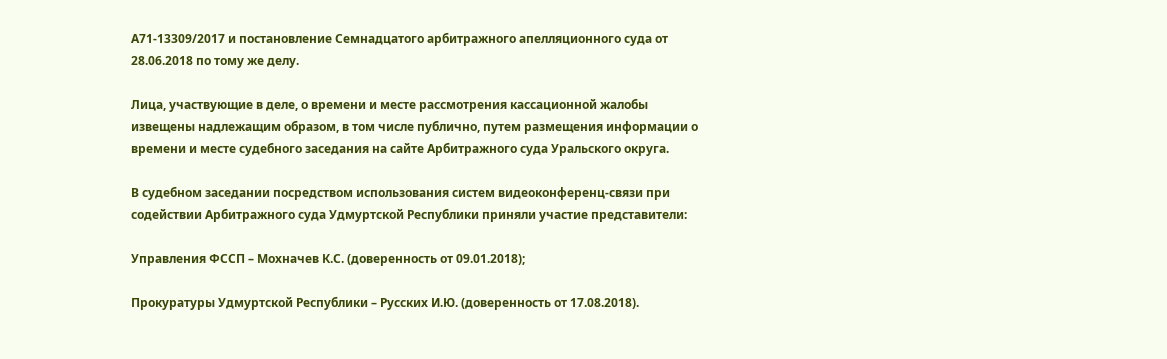А71-13309/2017 и постановление Семнадцатого арбитражного апелляционного суда от 28.06.2018 по тому же делу.

Лица, участвующие в деле, о времени и месте рассмотрения кассационной жалобы извещены надлежащим образом, в том числе публично, путем размещения информации о времени и месте судебного заседания на сайте Арбитражного суда Уральского округа.

В судебном заседании посредством использования систем видеоконференц-связи при содействии Арбитражного суда Удмуртской Республики приняли участие представители:

Управления ФССП – Мохначев К.С. (доверенность от 09.01.2018);

Прокуратуры Удмуртской Республики – Русских И.Ю. (доверенность от 17.08.2018).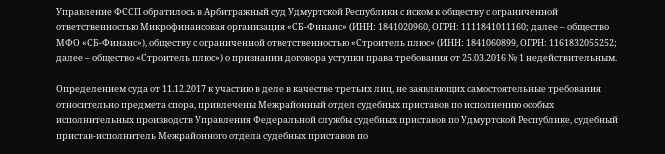Управление ФССП обратилось в Арбитражный суд Удмуртской Республики с иском к обществу с ограниченной ответственностью Микрофинансовая организация «СБ-Финанс» (ИНН: 1841020960, ОГРН: 1111841011160; далее – общество МФО «СБ-Финанс»), обществу с ограниченной ответственностью «Строитель плюс» (ИНН: 1841060899, ОГРН: 1161832055252; далее – общество «Строитель плюс») о признании договора уступки права требования от 25.03.2016 № 1 недействительным.

Определением суда от 11.12.2017 к участию в деле в качестве третьих лиц, не заявляющих самостоятельные требования относительно предмета спора, привлечены Межрайонный отдел судебных приставов по исполнению особых исполнительных производств Управления Федеральной службы судебных приставов по Удмуртской Республике, судебный пристав-исполнитель Межрайонного отдела судебных приставов по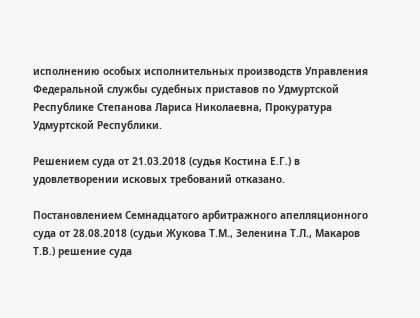исполнению особых исполнительных производств Управления Федеральной службы судебных приставов по Удмуртской Республике Степанова Лариса Николаевна, Прокуратура Удмуртской Республики.

Решением суда от 21.03.2018 (судья Костина Е.Г.) в удовлетворении исковых требований отказано.

Постановлением Семнадцатого арбитражного апелляционного суда от 28.08.2018 (судьи Жукова Т.М., Зеленина Т.Л., Макаров Т.В.) решение суда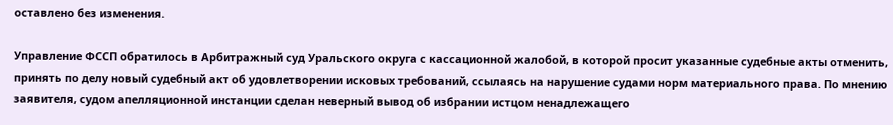оставлено без изменения.

Управление ФССП обратилось в Арбитражный суд Уральского округа с кассационной жалобой, в которой просит указанные судебные акты отменить, принять по делу новый судебный акт об удовлетворении исковых требований, ссылаясь на нарушение судами норм материального права. По мнению заявителя, судом апелляционной инстанции сделан неверный вывод об избрании истцом ненадлежащего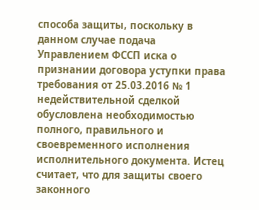способа защиты, поскольку в данном случае подача Управлением ФССП иска о признании договора уступки права требования от 25.03.2016 № 1 недействительной сделкой обусловлена необходимостью полного, правильного и своевременного исполнения исполнительного документа. Истец считает, что для защиты своего законного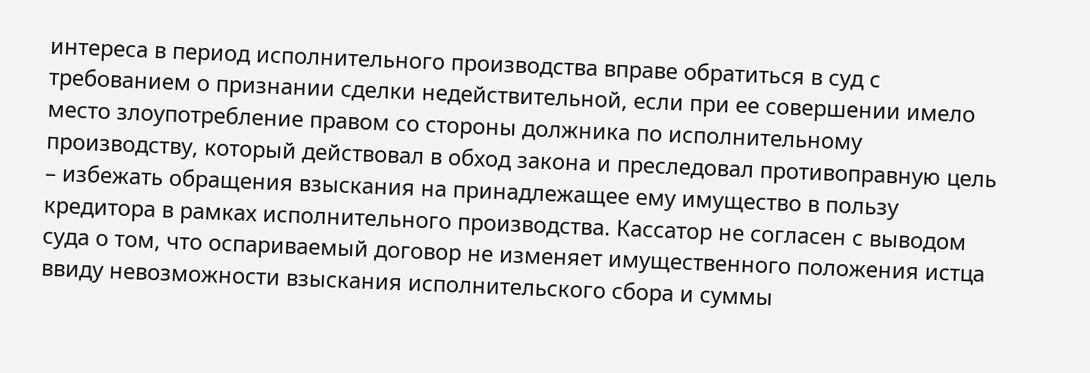интереса в период исполнительного производства вправе обратиться в суд с требованием о признании сделки недействительной, если при ее совершении имело место злоупотребление правом со стороны должника по исполнительному производству, который действовал в обход закона и преследовал противоправную цель – избежать обращения взыскания на принадлежащее ему имущество в пользу кредитора в рамках исполнительного производства. Кассатор не согласен с выводом суда о том, что оспариваемый договор не изменяет имущественного положения истца ввиду невозможности взыскания исполнительского сбора и суммы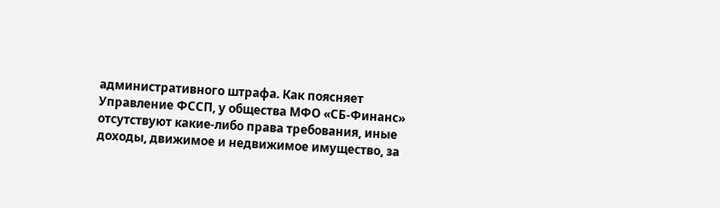административного штрафа. Как поясняет Управление ФССП, у общества МФО «СБ-Финанс» отсутствуют какие-либо права требования, иные доходы, движимое и недвижимое имущество, за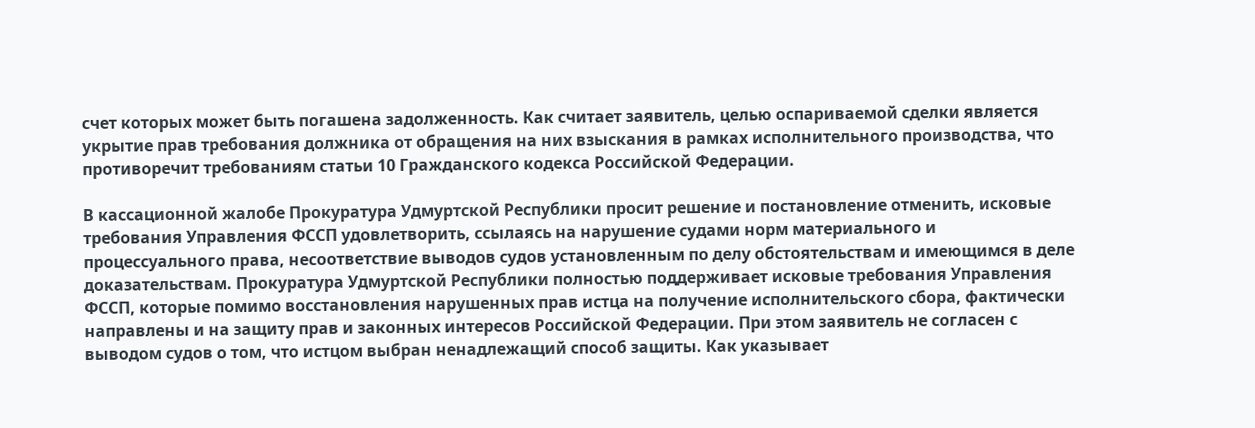счет которых может быть погашена задолженность. Как считает заявитель, целью оспариваемой сделки является укрытие прав требования должника от обращения на них взыскания в рамках исполнительного производства, что противоречит требованиям статьи 10 Гражданского кодекса Российской Федерации.

В кассационной жалобе Прокуратура Удмуртской Республики просит решение и постановление отменить, исковые требования Управления ФССП удовлетворить, ссылаясь на нарушение судами норм материального и процессуального права, несоответствие выводов судов установленным по делу обстоятельствам и имеющимся в деле доказательствам. Прокуратура Удмуртской Республики полностью поддерживает исковые требования Управления ФССП, которые помимо восстановления нарушенных прав истца на получение исполнительского сбора, фактически направлены и на защиту прав и законных интересов Российской Федерации. При этом заявитель не согласен с выводом судов о том, что истцом выбран ненадлежащий способ защиты. Как указывает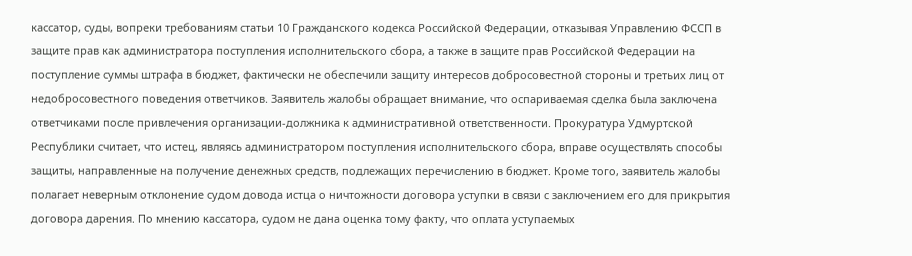кассатор, суды, вопреки требованиям статьи 10 Гражданского кодекса Российской Федерации, отказывая Управлению ФССП в защите прав как администратора поступления исполнительского сбора, а также в защите прав Российской Федерации на поступление суммы штрафа в бюджет, фактически не обеспечили защиту интересов добросовестной стороны и третьих лиц от недобросовестного поведения ответчиков. Заявитель жалобы обращает внимание, что оспариваемая сделка была заключена ответчиками после привлечения организации-должника к административной ответственности. Прокуратура Удмуртской Республики считает, что истец, являясь администратором поступления исполнительского сбора, вправе осуществлять способы защиты, направленные на получение денежных средств, подлежащих перечислению в бюджет. Кроме того, заявитель жалобы полагает неверным отклонение судом довода истца о ничтожности договора уступки в связи с заключением его для прикрытия договора дарения. По мнению кассатора, судом не дана оценка тому факту, что оплата уступаемых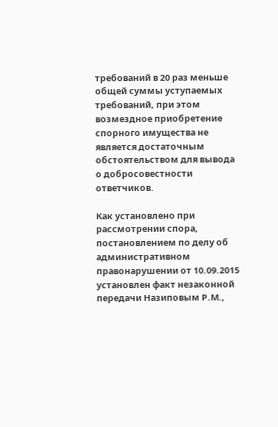требований в 20 раз меньше общей суммы уступаемых требований, при этом возмездное приобретение спорного имущества не является достаточным обстоятельством для вывода о добросовестности ответчиков.

Как установлено при рассмотрении спора, постановлением по делу об административном правонарушении от 10.09.2015 установлен факт незаконной передачи Назиповым Р.М.,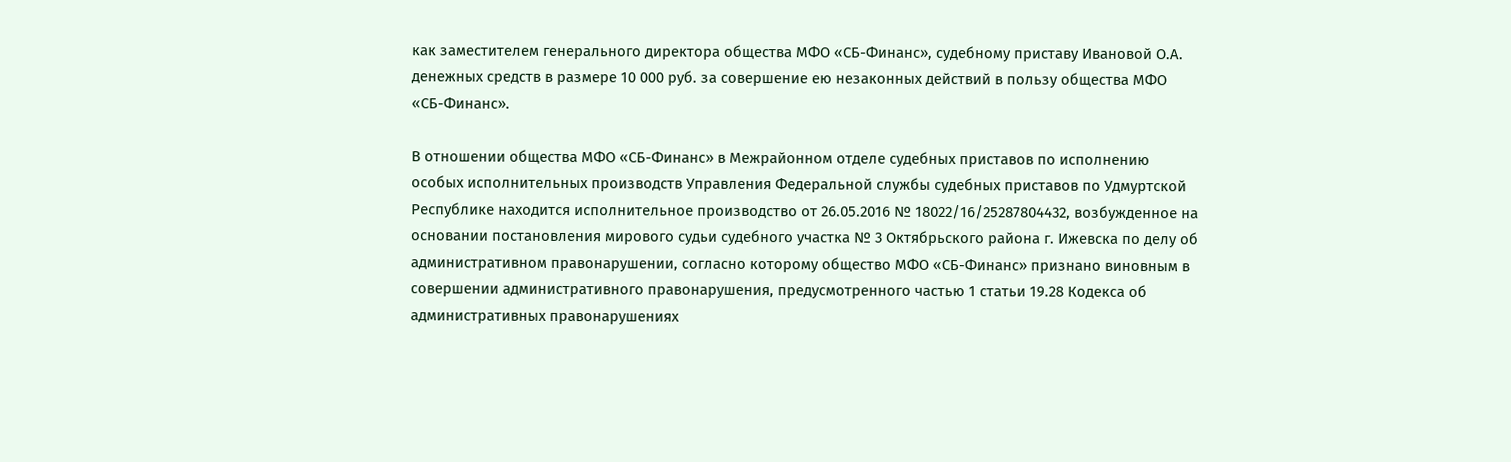как заместителем генерального директора общества МФО «СБ-Финанс», судебному приставу Ивановой О.А. денежных средств в размере 10 000 руб. за совершение ею незаконных действий в пользу общества МФО «СБ-Финанс».

В отношении общества МФО «СБ-Финанс» в Межрайонном отделе судебных приставов по исполнению особых исполнительных производств Управления Федеральной службы судебных приставов по Удмуртской Республике находится исполнительное производство от 26.05.2016 № 18022/16/25287804432, возбужденное на основании постановления мирового судьи судебного участка № 3 Октябрьского района г. Ижевска по делу об административном правонарушении, согласно которому общество МФО «СБ-Финанс» признано виновным в совершении административного правонарушения, предусмотренного частью 1 статьи 19.28 Кодекса об административных правонарушениях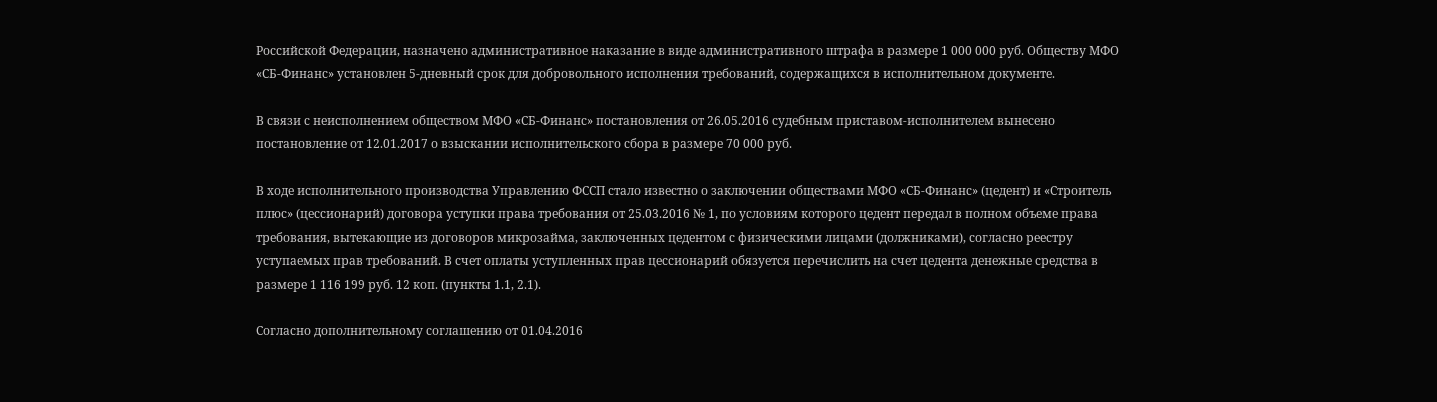Российской Федерации, назначено административное наказание в виде административного штрафа в размере 1 000 000 руб. Обществу МФО «СБ-Финанс» установлен 5-дневный срок для добровольного исполнения требований, содержащихся в исполнительном документе.

В связи с неисполнением обществом МФО «СБ-Финанс» постановления от 26.05.2016 судебным приставом-исполнителем вынесено постановление от 12.01.2017 о взыскании исполнительского сбора в размере 70 000 руб.

В ходе исполнительного производства Управлению ФССП стало известно о заключении обществами МФО «СБ-Финанс» (цедент) и «Строитель плюс» (цессионарий) договора уступки права требования от 25.03.2016 № 1, по условиям которого цедент передал в полном объеме права требования, вытекающие из договоров микрозайма, заключенных цедентом с физическими лицами (должниками), согласно реестру уступаемых прав требований. В счет оплаты уступленных прав цессионарий обязуется перечислить на счет цедента денежные средства в размере 1 116 199 руб. 12 коп. (пункты 1.1, 2.1).

Согласно дополнительному соглашению от 01.04.2016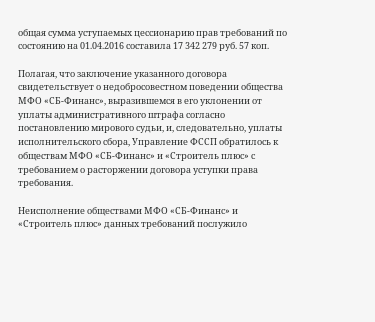общая сумма уступаемых цессионарию прав требований по состоянию на 01.04.2016 составила 17 342 279 руб. 57 коп.

Полагая, что заключение указанного договора свидетельствует о недобросовестном поведении общества МФО «СБ-Финанс», выразившемся в его уклонении от уплаты административного штрафа согласно постановлению мирового судьи, и, следовательно, уплаты исполнительского сбора, Управление ФССП обратилось к обществам МФО «СБ-Финанс» и «Строитель плюс» с требованием о расторжении договора уступки права требования.

Неисполнение обществами МФО «СБ-Финанс» и «Строитель плюс» данных требований послужило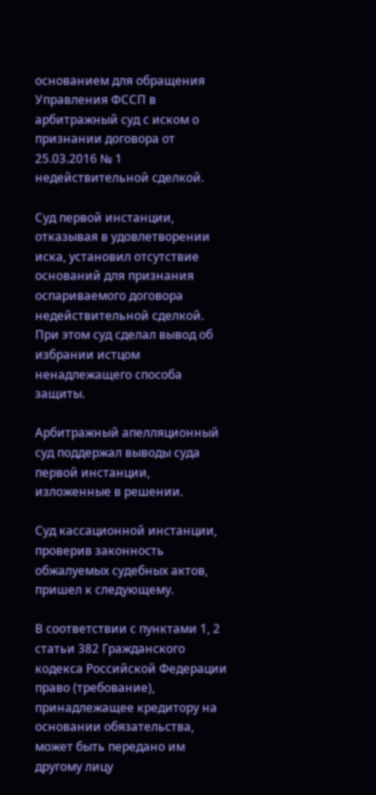основанием для обращения Управления ФССП в арбитражный суд с иском о признании договора от 25.03.2016 № 1 недействительной сделкой.

Суд первой инстанции, отказывая в удовлетворении иска, установил отсутствие оснований для признания оспариваемого договора недействительной сделкой. При этом суд сделал вывод об избрании истцом ненадлежащего способа защиты.

Арбитражный апелляционный суд поддержал выводы суда первой инстанции, изложенные в решении.

Суд кассационной инстанции, проверив законность обжалуемых судебных актов, пришел к следующему.

В соответствии с пунктами 1, 2 статьи 382 Гражданского кодекса Российской Федерации право (требование), принадлежащее кредитору на основании обязательства, может быть передано им другому лицу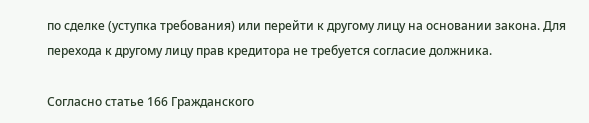по сделке (уступка требования) или перейти к другому лицу на основании закона. Для перехода к другому лицу прав кредитора не требуется согласие должника.

Согласно статье 166 Гражданского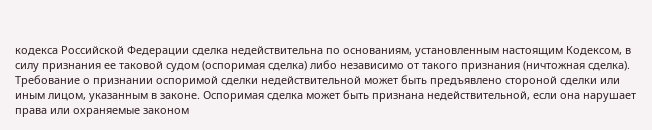кодекса Российской Федерации сделка недействительна по основаниям, установленным настоящим Кодексом, в силу признания ее таковой судом (оспоримая сделка) либо независимо от такого признания (ничтожная сделка). Требование о признании оспоримой сделки недействительной может быть предъявлено стороной сделки или иным лицом, указанным в законе. Оспоримая сделка может быть признана недействительной, если она нарушает права или охраняемые законом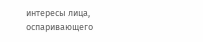интересы лица, оспаривающего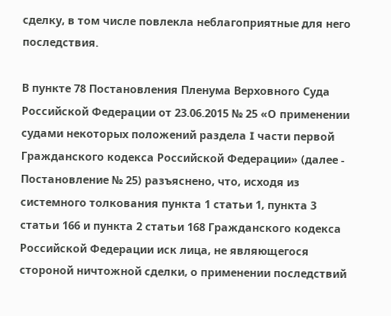сделку, в том числе повлекла неблагоприятные для него последствия.

В пункте 78 Постановления Пленума Верховного Суда Российской Федерации от 23.06.2015 № 25 «О применении судами некоторых положений раздела I части первой Гражданского кодекса Российской Федерации» (далее - Постановление № 25) разъяснено, что, исходя из системного толкования пункта 1 статьи 1, пункта 3 статьи 166 и пункта 2 статьи 168 Гражданского кодекса Российской Федерации иск лица, не являющегося стороной ничтожной сделки, о применении последствий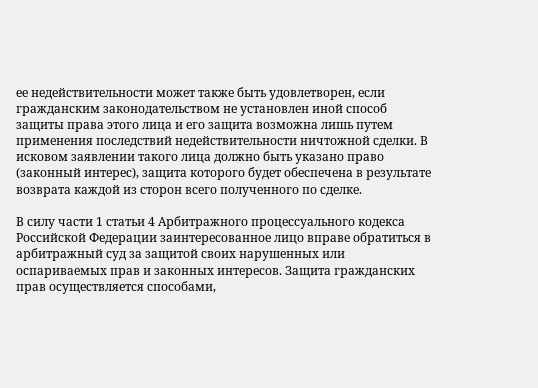ее недействительности может также быть удовлетворен, если гражданским законодательством не установлен иной способ защиты права этого лица и его защита возможна лишь путем применения последствий недействительности ничтожной сделки. В исковом заявлении такого лица должно быть указано право (законный интерес), защита которого будет обеспечена в результате возврата каждой из сторон всего полученного по сделке.

В силу части 1 статьи 4 Арбитражного процессуального кодекса Российской Федерации заинтересованное лицо вправе обратиться в арбитражный суд за защитой своих нарушенных или оспариваемых прав и законных интересов. Защита гражданских прав осуществляется способами,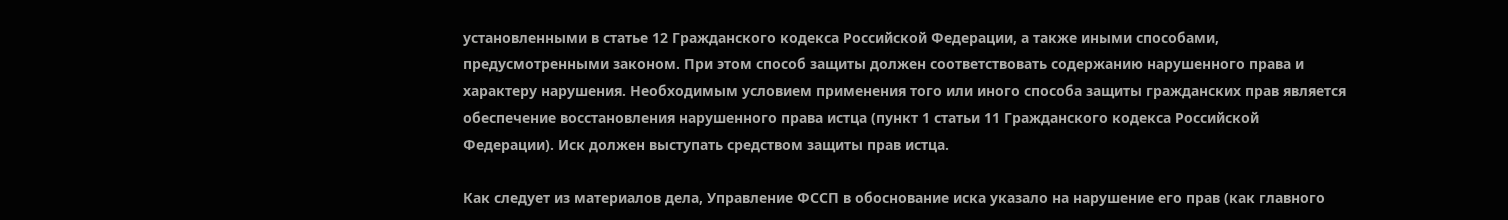установленными в статье 12 Гражданского кодекса Российской Федерации, а также иными способами, предусмотренными законом. При этом способ защиты должен соответствовать содержанию нарушенного права и характеру нарушения. Необходимым условием применения того или иного способа защиты гражданских прав является обеспечение восстановления нарушенного права истца (пункт 1 статьи 11 Гражданского кодекса Российской Федерации). Иск должен выступать средством защиты прав истца.

Как следует из материалов дела, Управление ФССП в обоснование иска указало на нарушение его прав (как главного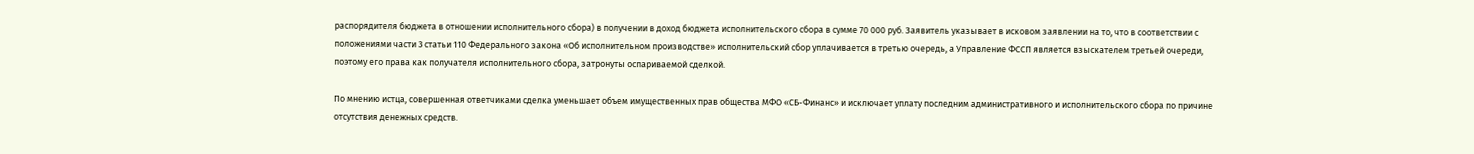распорядителя бюджета в отношении исполнительного сбора) в получении в доход бюджета исполнительского сбора в сумме 70 000 руб. Заявитель указывает в исковом заявлении на то, что в соответствии с положениями части 3 статьи 110 Федерального закона «Об исполнительном производстве» исполнительский сбор уплачивается в третью очередь, а Управление ФССП является взыскателем третьей очереди, поэтому его права как получателя исполнительного сбора, затронуты оспариваемой сделкой.

По мнению истца, совершенная ответчиками сделка уменьшает объем имущественных прав общества МФО «СБ-Финанс» и исключает уплату последним административного и исполнительского сбора по причине отсутствия денежных средств.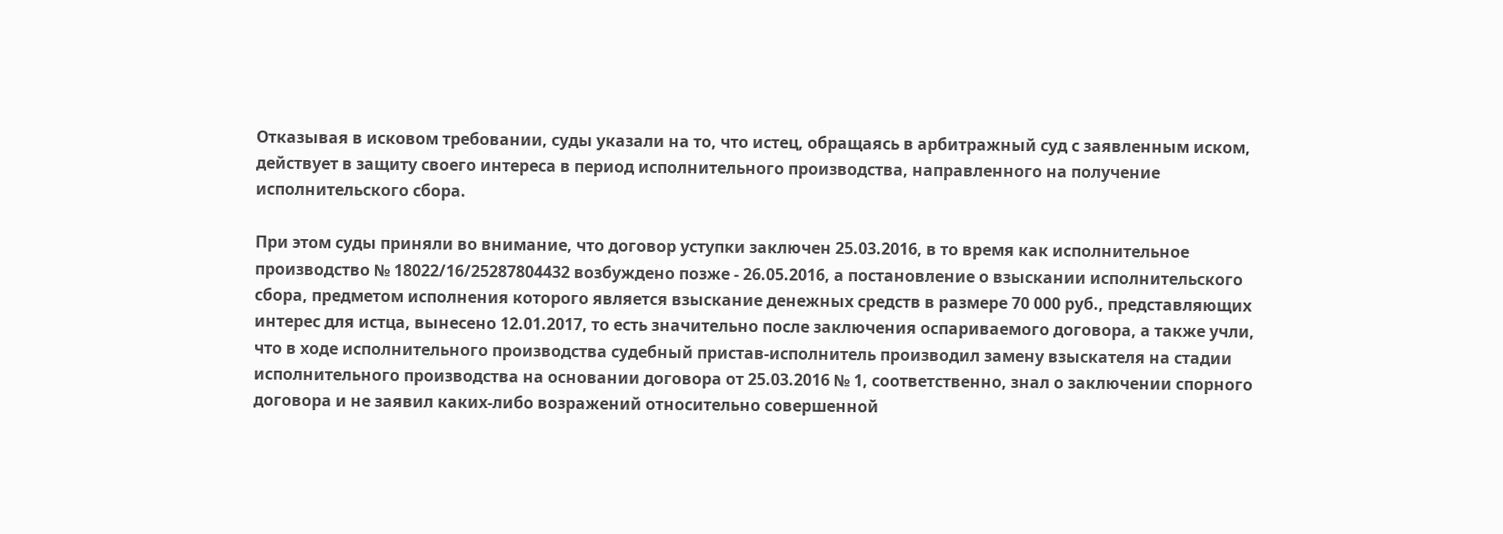Отказывая в исковом требовании, суды указали на то, что истец, обращаясь в арбитражный суд с заявленным иском, действует в защиту своего интереса в период исполнительного производства, направленного на получение исполнительского сбора.

При этом суды приняли во внимание, что договор уступки заключен 25.03.2016, в то время как исполнительное производство № 18022/16/25287804432 возбуждено позже - 26.05.2016, а постановление о взыскании исполнительского сбора, предметом исполнения которого является взыскание денежных средств в размере 70 000 руб., представляющих интерес для истца, вынесено 12.01.2017, то есть значительно после заключения оспариваемого договора, а также учли, что в ходе исполнительного производства судебный пристав-исполнитель производил замену взыскателя на стадии исполнительного производства на основании договора от 25.03.2016 № 1, соответственно, знал о заключении спорного договора и не заявил каких-либо возражений относительно совершенной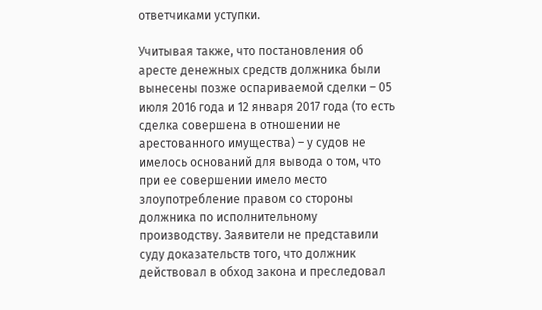ответчиками уступки.

Учитывая также, что постановления об аресте денежных средств должника были вынесены позже оспариваемой сделки – 05 июля 2016 года и 12 января 2017 года (то есть сделка совершена в отношении не арестованного имущества) – у судов не имелось оснований для вывода о том, что при ее совершении имело место злоупотребление правом со стороны должника по исполнительному производству. Заявители не представили суду доказательств того, что должник действовал в обход закона и преследовал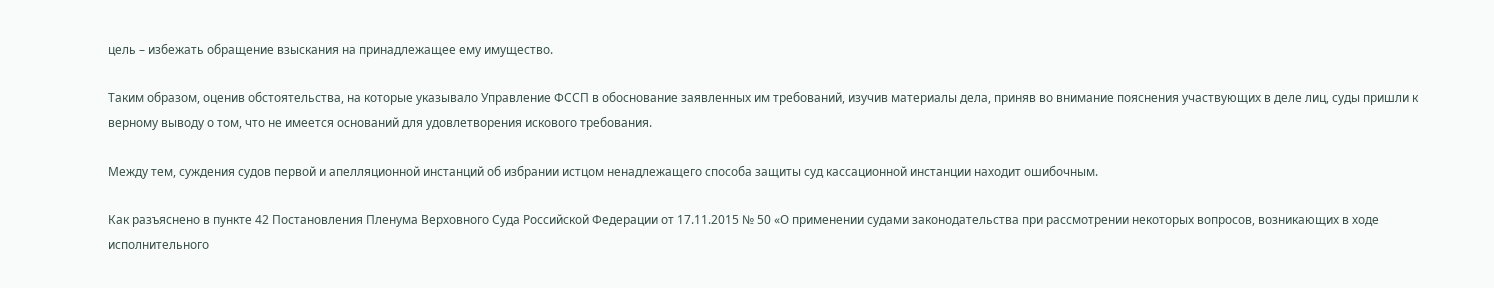цель – избежать обращение взыскания на принадлежащее ему имущество.

Таким образом, оценив обстоятельства, на которые указывало Управление ФССП в обоснование заявленных им требований, изучив материалы дела, приняв во внимание пояснения участвующих в деле лиц, суды пришли к верному выводу о том, что не имеется оснований для удовлетворения искового требования.

Между тем, суждения судов первой и апелляционной инстанций об избрании истцом ненадлежащего способа защиты суд кассационной инстанции находит ошибочным.

Как разъяснено в пункте 42 Постановления Пленума Верховного Суда Российской Федерации от 17.11.2015 № 50 «О применении судами законодательства при рассмотрении некоторых вопросов, возникающих в ходе исполнительного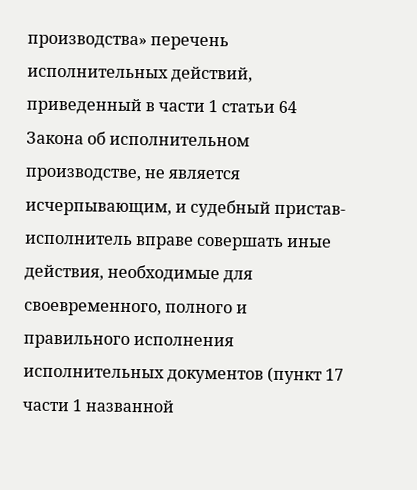производства» перечень исполнительных действий, приведенный в части 1 статьи 64 Закона об исполнительном производстве, не является исчерпывающим, и судебный пристав-исполнитель вправе совершать иные действия, необходимые для своевременного, полного и правильного исполнения исполнительных документов (пункт 17 части 1 названной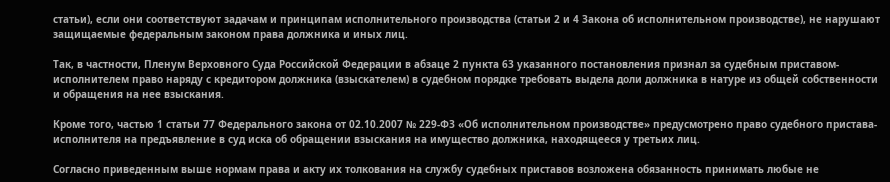статьи), если они соответствуют задачам и принципам исполнительного производства (статьи 2 и 4 Закона об исполнительном производстве), не нарушают защищаемые федеральным законом права должника и иных лиц.

Так, в частности, Пленум Верховного Суда Российской Федерации в абзаце 2 пункта 63 указанного постановления признал за судебным приставом-исполнителем право наряду с кредитором должника (взыскателем) в судебном порядке требовать выдела доли должника в натуре из общей собственности и обращения на нее взыскания.

Кроме того, частью 1 статьи 77 Федерального закона от 02.10.2007 № 229-ФЗ «Об исполнительном производстве» предусмотрено право судебного пристава-исполнителя на предъявление в суд иска об обращении взыскания на имущество должника, находящееся у третьих лиц.

Согласно приведенным выше нормам права и акту их толкования на службу судебных приставов возложена обязанность принимать любые не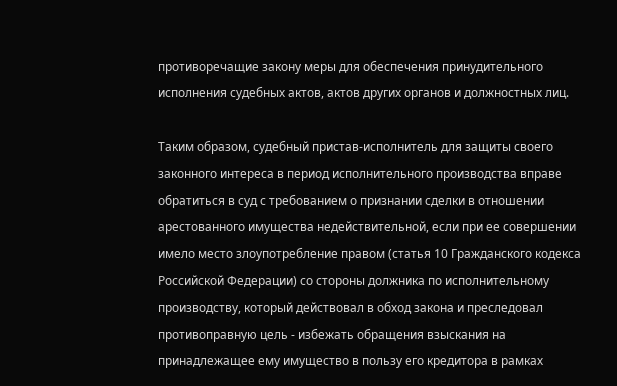противоречащие закону меры для обеспечения принудительного исполнения судебных актов, актов других органов и должностных лиц.

Таким образом, судебный пристав-исполнитель для защиты своего законного интереса в период исполнительного производства вправе обратиться в суд с требованием о признании сделки в отношении арестованного имущества недействительной, если при ее совершении имело место злоупотребление правом (статья 10 Гражданского кодекса Российской Федерации) со стороны должника по исполнительному производству, который действовал в обход закона и преследовал противоправную цель - избежать обращения взыскания на принадлежащее ему имущество в пользу его кредитора в рамках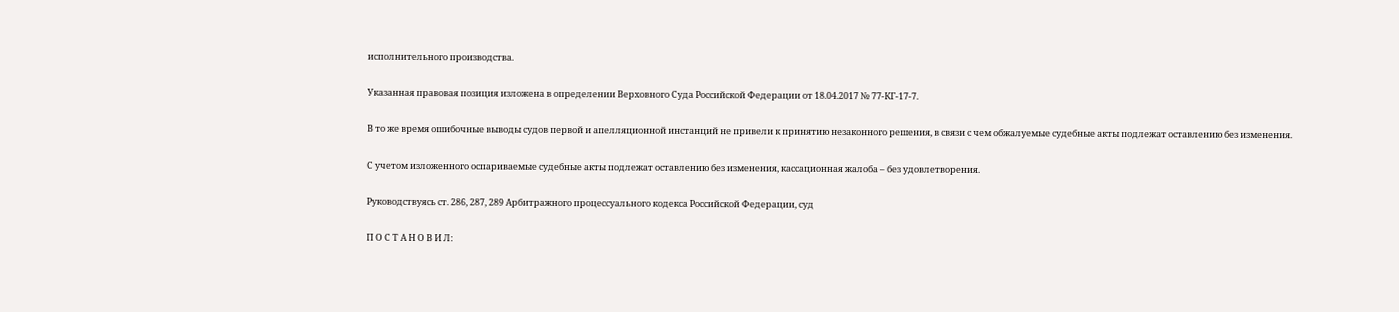исполнительного производства.

Указанная правовая позиция изложена в определении Верховного Суда Российской Федерации от 18.04.2017 № 77-КГ-17-7.

В то же время ошибочные выводы судов первой и апелляционной инстанций не привели к принятию незаконного решения, в связи с чем обжалуемые судебные акты подлежат оставлению без изменения.

С учетом изложенного оспариваемые судебные акты подлежат оставлению без изменения, кассационная жалоба – без удовлетворения.

Руководствуясь ст. 286, 287, 289 Арбитражного процессуального кодекса Российской Федерации, суд

П О С Т А Н О В И Л: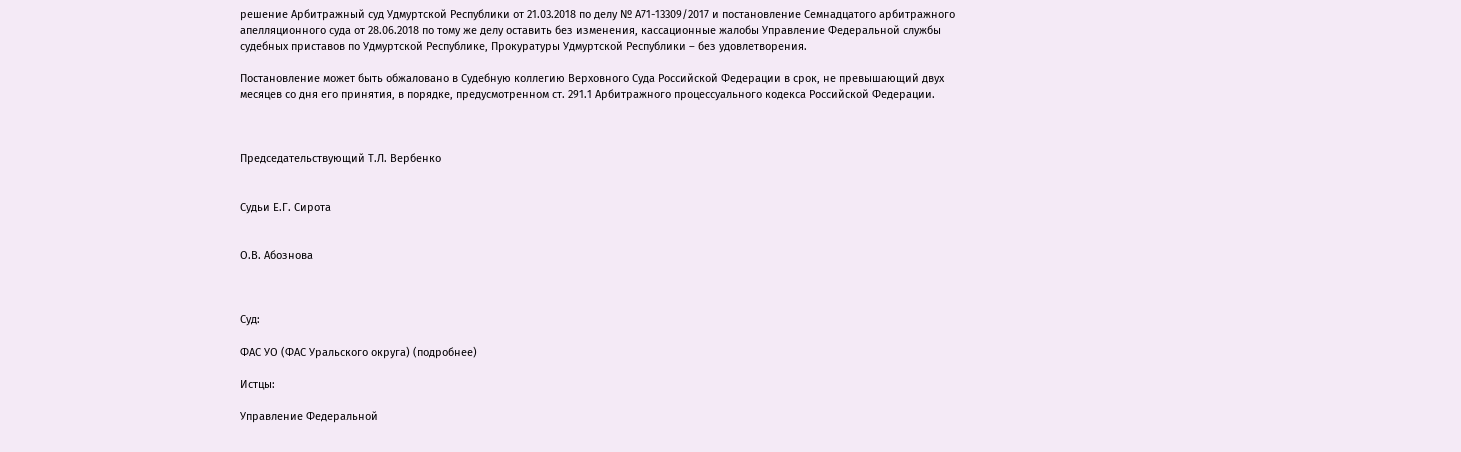решение Арбитражный суд Удмуртской Республики от 21.03.2018 по делу № А71-13309/2017 и постановление Семнадцатого арбитражного апелляционного суда от 28.06.2018 по тому же делу оставить без изменения, кассационные жалобы Управление Федеральной службы судебных приставов по Удмуртской Республике, Прокуратуры Удмуртской Республики – без удовлетворения.

Постановление может быть обжаловано в Судебную коллегию Верховного Суда Российской Федерации в срок, не превышающий двух месяцев со дня его принятия, в порядке, предусмотренном ст. 291.1 Арбитражного процессуального кодекса Российской Федерации.



Председательствующий Т.Л. Вербенко


Судьи Е.Г. Сирота


О.В. Абознова



Суд:

ФАС УО (ФАС Уральского округа) (подробнее)

Истцы:

Управление Федеральной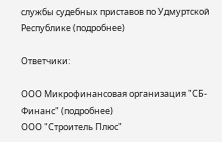службы судебных приставов по Удмуртской Республике (подробнее)

Ответчики:

ООО Микрофинансовая организация "СБ-Финанс" (подробнее)
ООО "Строитель Плюс"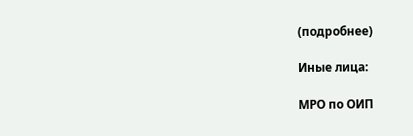(подробнее)

Иные лица:

МРО по ОИП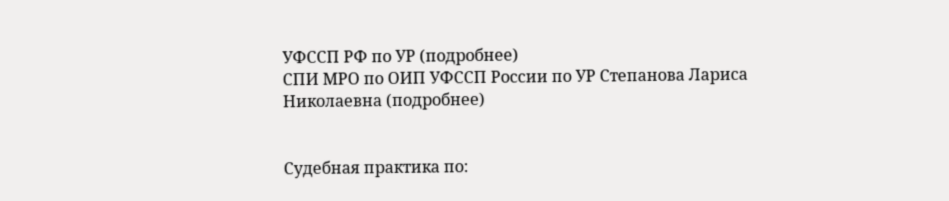УФССП РФ по УР (подробнее)
СПИ МРО по ОИП УФССП России по УР Степанова Лариса Николаевна (подробнее)


Судебная практика по: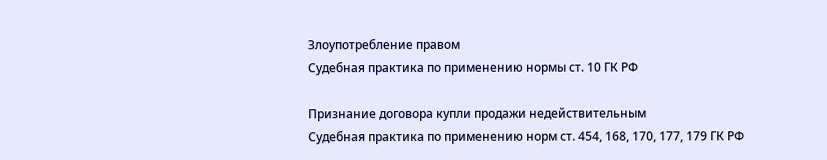Злоупотребление правом
Судебная практика по применению нормы ст. 10 ГК РФ

Признание договора купли продажи недействительным
Судебная практика по применению норм ст. 454, 168, 170, 177, 179 ГК РФ